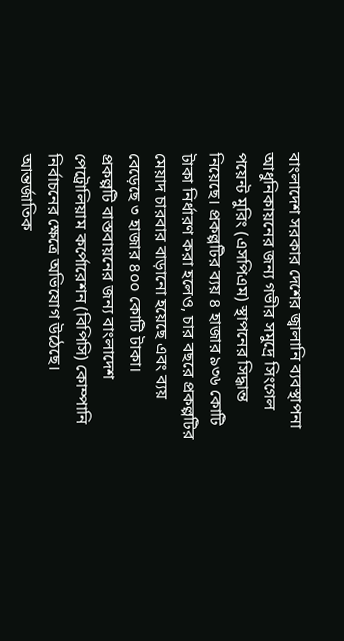বাংলাদেশ সরকার দেশের জ্বালানি ব্যবস্থাপনা আধুনিকায়নের জন্য গভীর সমুদ্রে সিংগেল পয়েন্ট মুরিং (এসপিএম) স্থাপনের সিদ্ধান্ত নিয়েছে। প্রকল্পটির ব্যয় ৪ হাজার ৯৩৬ কোটি টাকা নির্ধারণ করা হলেও, চার বছরে প্রকল্পটির মেয়াদ চারবার বাড়ানো হয়েছে এবং ব্যয় বেড়েছে ৩ হাজার ৪০০ কোটি টাকা।
প্রকল্পটি বাস্তবায়নের জন্য বাংলাদেশ পেট্রোলিয়াম কর্পোরেশন (বিপিসি) কোম্পানি নির্বাচনের ক্ষেত্রে অভিযোগ উঠেছে। আন্তর্জাতিক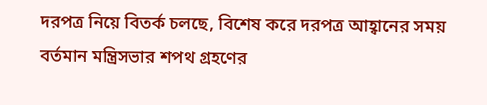দরপত্র নিয়ে বিতর্ক চলছে, বিশেষ করে দরপত্র আহ্বানের সময় বর্তমান মন্ত্রিসভার শপথ গ্রহণের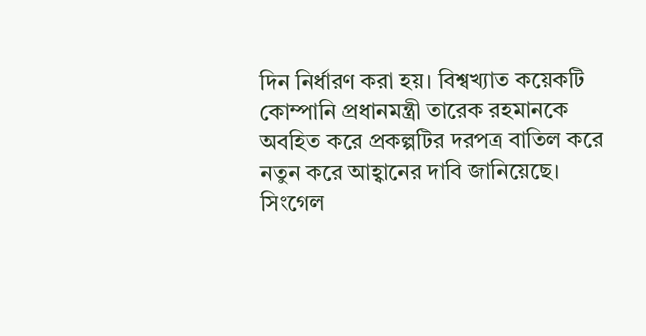দিন নির্ধারণ করা হয়। বিশ্বখ্যাত কয়েকটি কোম্পানি প্রধানমন্ত্রী তারেক রহমানকে অবহিত করে প্রকল্পটির দরপত্র বাতিল করে নতুন করে আহ্বানের দাবি জানিয়েছে।
সিংগেল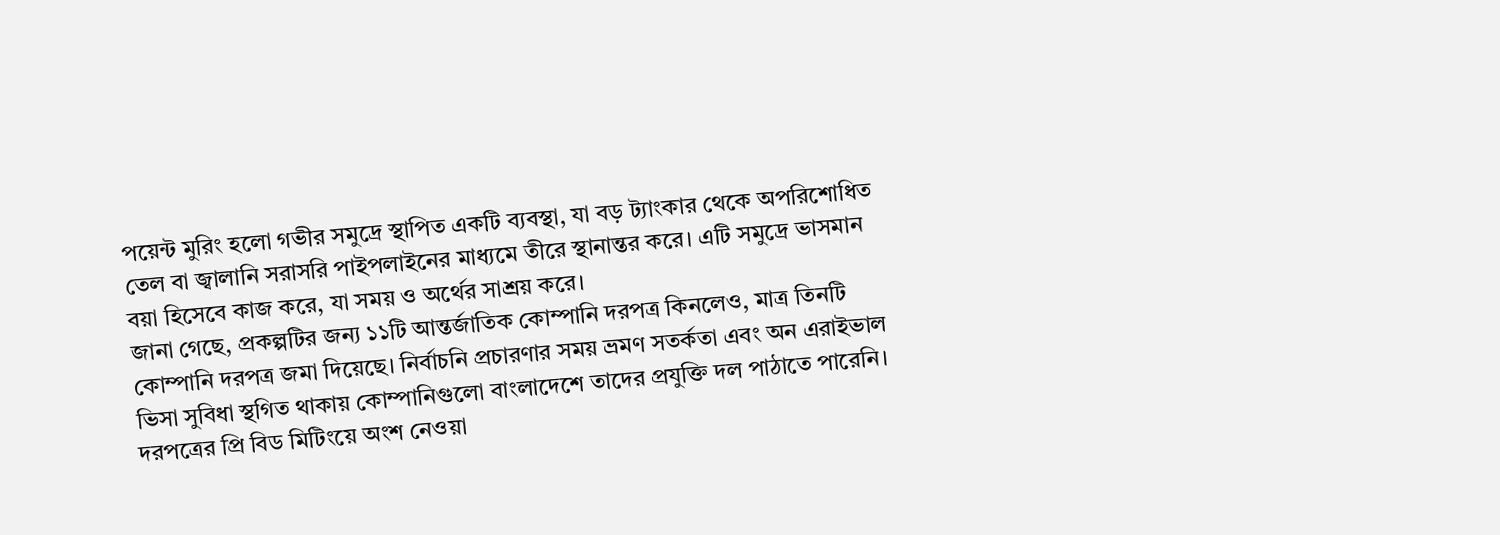পয়েন্ট মুরিং হলো গভীর সমুদ্রে স্থাপিত একটি ব্যবস্থা, যা বড় ট্যাংকার থেকে অপরিশোধিত তেল বা জ্বালানি সরাসরি পাইপলাইনের মাধ্যমে তীরে স্থানান্তর করে। এটি সমুদ্রে ভাসমান বয়া হিসেবে কাজ করে, যা সময় ও অর্থের সাশ্রয় করে।
জানা গেছে, প্রকল্পটির জন্য ১১টি আন্তর্জাতিক কোম্পানি দরপত্র কিনলেও, মাত্র তিনটি কোম্পানি দরপত্র জমা দিয়েছে। নির্বাচনি প্রচারণার সময় ভ্রমণ সতর্কতা এবং অন এরাইভাল ভিসা সুবিধা স্থগিত থাকায় কোম্পানিগুলো বাংলাদেশে তাদের প্রযুক্তি দল পাঠাতে পারেনি।
দরপত্রের প্রি বিড মিটিংয়ে অংশ নেওয়া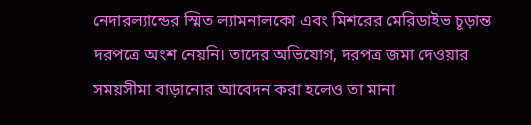নেদারল্যান্ডের স্মিত ল্যামনালকো এবং মিশরের মেরিডাইভ চূড়ান্ত দরপত্রে অংশ নেয়নি। তাদের অভিযোগ, দরপত্র জমা দেওয়ার সময়সীমা বাড়ানোর আবেদন করা হলেও তা মানা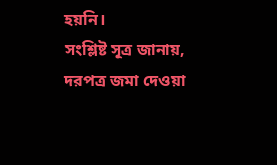হয়নি।
সংশ্লিষ্ট সূত্র জানায়, দরপত্র জমা দেওয়া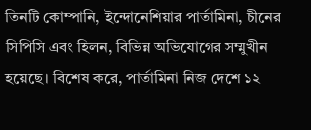তিনটি কোম্পানি, ইন্দোনেশিয়ার পার্তামিনা, চীনের সিপিসি এবং হিলন, বিভিন্ন অভিযোগের সম্মুখীন হয়েছে। বিশেষ করে, পার্তামিনা নিজ দেশে ১২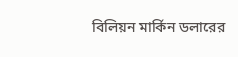বিলিয়ন মার্কিন ডলারের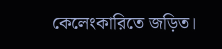কেলেংকারিতে জড়িত।